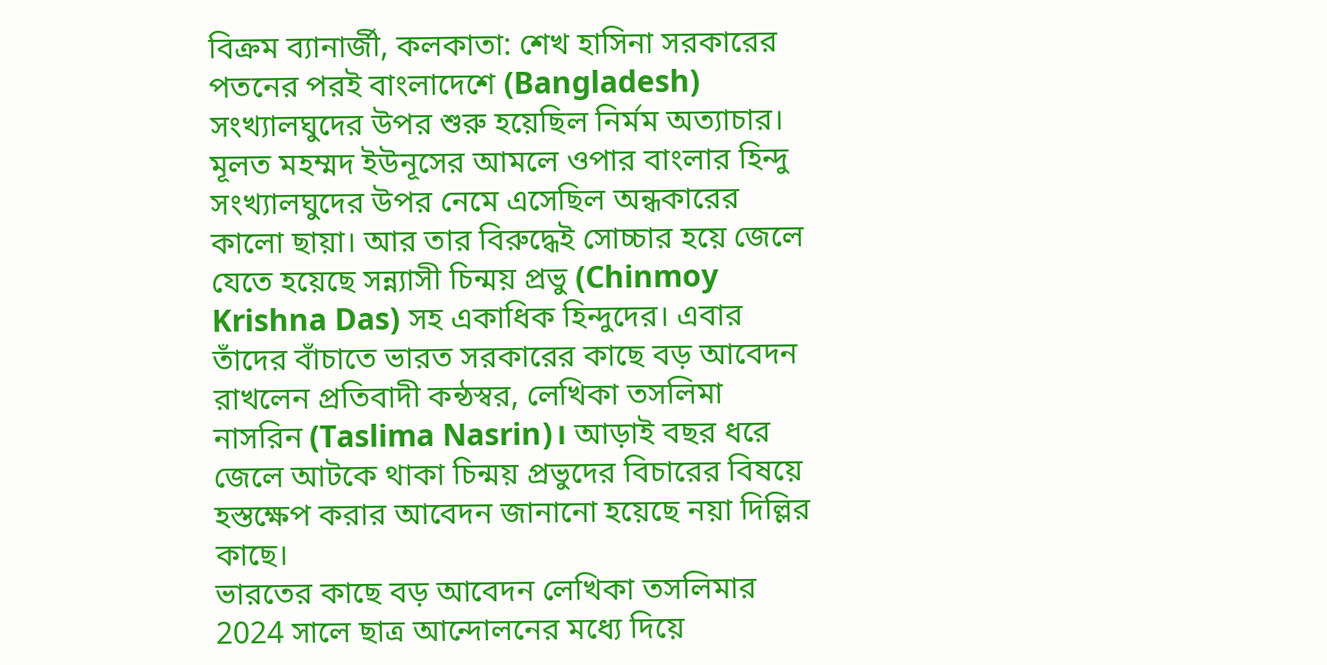বিক্রম ব্যানার্জী, কলকাতা: শেখ হাসিনা সরকারের পতনের পরই বাংলাদেশে (Bangladesh) সংখ্যালঘুদের উপর শুরু হয়েছিল নির্মম অত্যাচার। মূলত মহম্মদ ইউনূসের আমলে ওপার বাংলার হিন্দু সংখ্যালঘুদের উপর নেমে এসেছিল অন্ধকারের কালো ছায়া। আর তার বিরুদ্ধেই সোচ্চার হয়ে জেলে যেতে হয়েছে সন্ন্যাসী চিন্ময় প্রভু (Chinmoy Krishna Das) সহ একাধিক হিন্দুদের। এবার তাঁদের বাঁচাতে ভারত সরকারের কাছে বড় আবেদন রাখলেন প্রতিবাদী কন্ঠস্বর, লেখিকা তসলিমা নাসরিন (Taslima Nasrin)। আড়াই বছর ধরে জেলে আটকে থাকা চিন্ময় প্রভুদের বিচারের বিষয়ে হস্তক্ষেপ করার আবেদন জানানো হয়েছে নয়া দিল্লির কাছে।
ভারতের কাছে বড় আবেদন লেখিকা তসলিমার
2024 সালে ছাত্র আন্দোলনের মধ্যে দিয়ে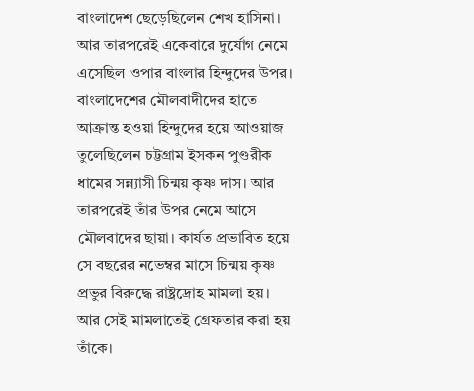বাংলাদেশ ছেড়েছিলেন শেখ হাসিনা। আর তারপরেই একেবারে দুর্যোগ নেমে এসেছিল ওপার বাংলার হিন্দুদের উপর। বাংলাদেশের মৌলবাদীদের হাতে আক্রান্ত হওয়া হিন্দুদের হয়ে আওয়াজ তুলেছিলেন চট্টগ্রাম ইসকন পুণ্ডরীক ধামের সন্ন্যাসী চিন্ময় কৃষ্ণ দাস। আর তারপরেই তাঁর উপর নেমে আসে মৌলবাদের ছায়া। কার্যত প্রভাবিত হয়ে সে বছরের নভেম্বর মাসে চিন্ময় কৃষ্ণ প্রভুর বিরুদ্ধে রাষ্ট্রদ্রোহ মামলা হয়। আর সেই মামলাতেই গ্রেফতার করা হয় তাঁকে।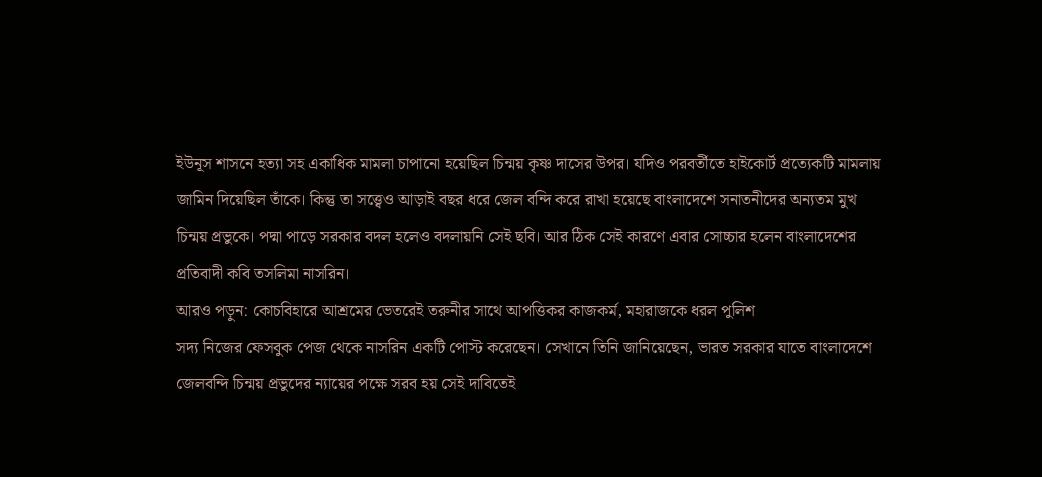ইউনূস শাসনে হত্যা সহ একাধিক মামলা চাপানো হয়েছিল চিন্ময় কৃষ্ণ দাসের উপর। যদিও পরবর্তীতে হাইকোর্ট প্রত্যেকটি মামলায় জামিন দিয়েছিল তাঁকে। কিন্তু তা সত্ত্বেও আড়াই বছর ধরে জেল বন্দি করে রাখা হয়েছে বাংলাদেশে সনাতনীদের অন্যতম মুখ চিন্ময় প্রভুকে। পদ্মা পাড়ে সরকার বদল হলেও বদলায়নি সেই ছবি। আর ঠিক সেই কারণে এবার সোচ্চার হলেন বাংলাদেশের প্রতিবাদী কবি তসলিমা নাসরিন।
আরও পড়ুন: কোচবিহারে আশ্রমের ভেতরেই তরুনীর সাথে আপত্তিকর কাজকর্ম, মহারাজকে ধরল পুলিশ
সদ্য নিজের ফেসবুক পেজ থেকে নাসরিন একটি পোস্ট করেছেন। সেখানে তিনি জানিয়েছেন, ভারত সরকার যাতে বাংলাদেশে জেলবন্দি চিন্ময় প্রভুদের ন্যায়ের পক্ষে সরব হয় সেই দাবিতেই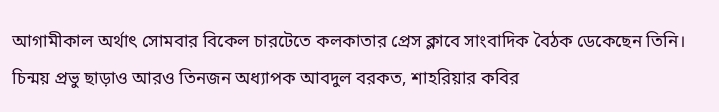আগামীকাল অর্থাৎ সোমবার বিকেল চারটেতে কলকাতার প্রেস ক্লাবে সাংবাদিক বৈঠক ডেকেছেন তিনি। চিন্ময় প্রভু ছাড়াও আরও তিনজন অধ্যাপক আবদুল বরকত, শাহরিয়ার কবির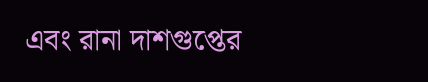এবং রানা দাশগুপ্তের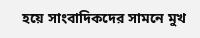হয়ে সাংবাদিকদের সামনে মুখ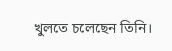খুলতে চলেছেন তিনি।